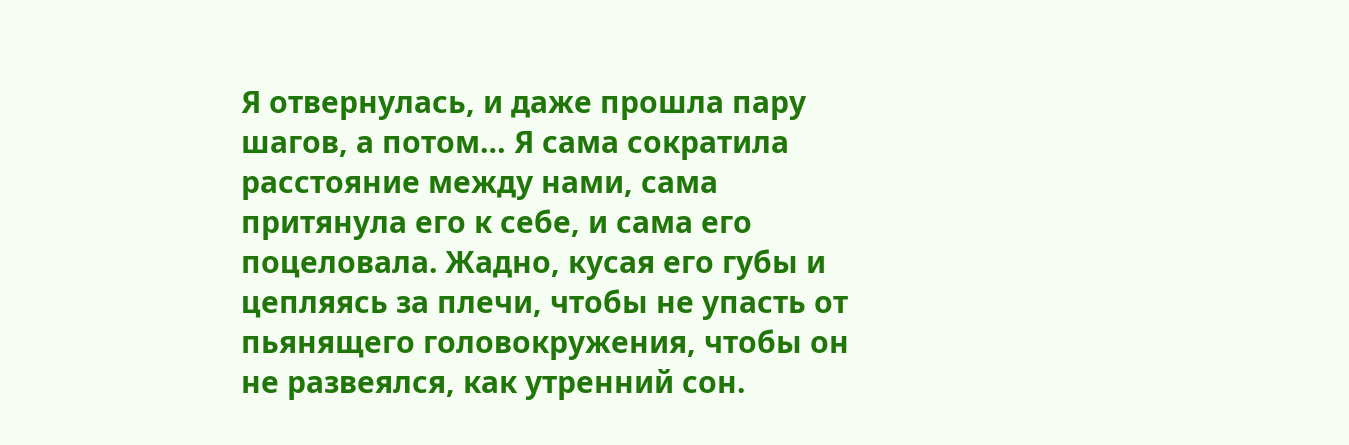Я отвернулась, и даже прошла пару шагов, а потом… Я сама сократила расстояние между нами, сама притянула его к себе, и сама его поцеловала. Жадно, кусая его губы и цепляясь за плечи, чтобы не упасть от пьянящего головокружения, чтобы он не развеялся, как утренний сон.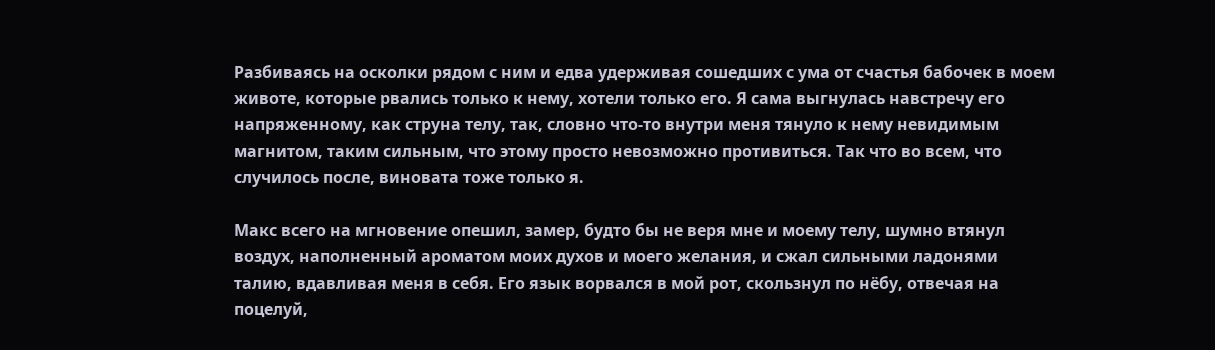Разбиваясь на осколки рядом с ним и едва удерживая сошедших с ума от счастья бабочек в моем животе, которые рвались только к нему, хотели только его. Я сама выгнулась навстречу его напряженному, как струна телу, так, словно что-то внутри меня тянуло к нему невидимым магнитом, таким сильным, что этому просто невозможно противиться. Так что во всем, что случилось после, виновата тоже только я.

Макс всего на мгновение опешил, замер, будто бы не веря мне и моему телу, шумно втянул воздух, наполненный ароматом моих духов и моего желания, и сжал сильными ладонями талию, вдавливая меня в себя. Его язык ворвался в мой рот, скользнул по нёбу, отвечая на поцелуй,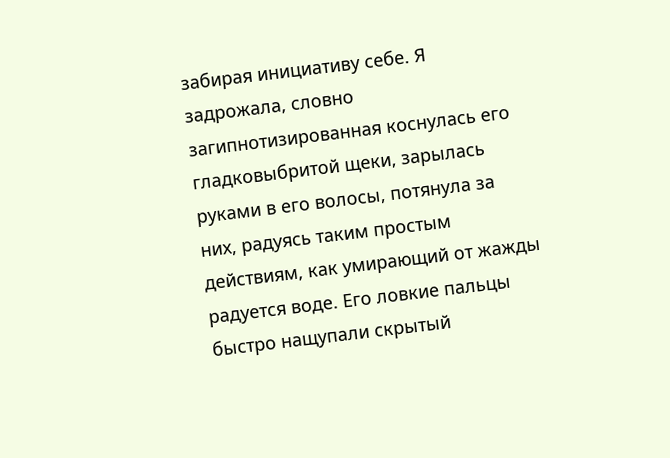забирая инициативу себе. Я задрожала, словно загипнотизированная коснулась его гладковыбритой щеки, зарылась руками в его волосы, потянула за них, радуясь таким простым действиям, как умирающий от жажды радуется воде. Его ловкие пальцы быстро нащупали скрытый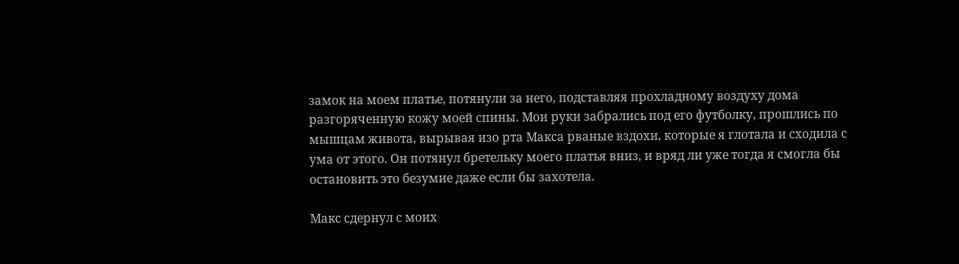замок на моем платье, потянули за него, подставляя прохладному воздуху дома разгоряченную кожу моей спины. Мои руки забрались под его футболку, прошлись по мышцам живота, вырывая изо рта Макса рваные вздохи, которые я глотала и сходила с ума от этого. Он потянул бретельку моего платья вниз, и вряд ли уже тогда я смогла бы остановить это безумие даже если бы захотела.

Макс сдернул с моих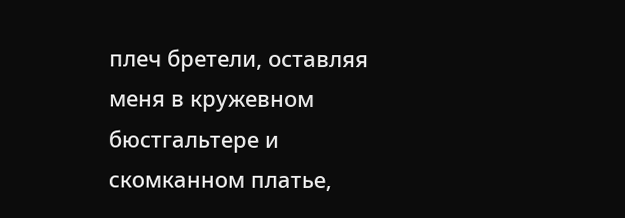плеч бретели, оставляя меня в кружевном бюстгальтере и скомканном платье,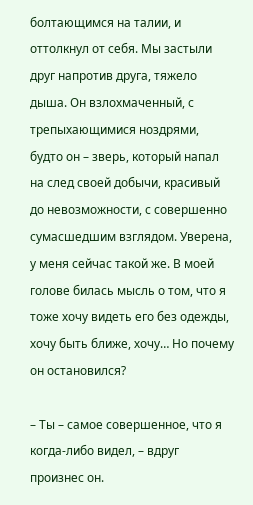болтающимся на талии, и оттолкнул от себя. Мы застыли друг напротив друга, тяжело дыша. Он взлохмаченный, с трепыхающимися ноздрями, будто он – зверь, который напал на след своей добычи, красивый до невозможности, с совершенно сумасшедшим взглядом. Уверена, у меня сейчас такой же. В моей голове билась мысль о том, что я тоже хочу видеть его без одежды, хочу быть ближе, хочу… Но почему он остановился?

– Ты – самое совершенное, что я когда-либо видел, – вдруг произнес он.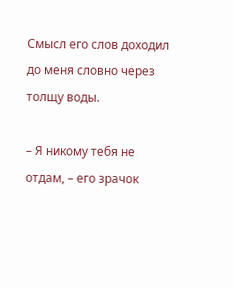Смысл его слов доходил до меня словно через толщу воды.

– Я никому тебя не отдам, – его зрачок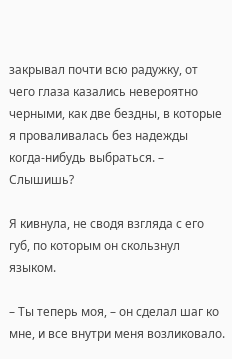закрывал почти всю радужку, от чего глаза казались невероятно черными, как две бездны, в которые я проваливалась без надежды когда-нибудь выбраться. – Слышишь?

Я кивнула, не сводя взгляда с его губ, по которым он скользнул языком.

– Ты теперь моя, – он сделал шаг ко мне, и все внутри меня возликовало.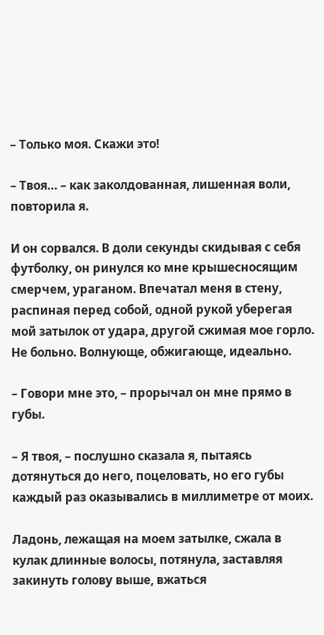– Только моя. Скажи это!

– Твоя… – как заколдованная, лишенная воли, повторила я.

И он сорвался. В доли секунды скидывая с себя футболку, он ринулся ко мне крышесносящим смерчем, ураганом. Впечатал меня в стену, распиная перед собой, одной рукой уберегая мой затылок от удара, другой сжимая мое горло. Не больно. Волнующе, обжигающе, идеально.

– Говори мне это, – прорычал он мне прямо в губы.

– Я твоя, – послушно сказала я, пытаясь дотянуться до него, поцеловать, но его губы каждый раз оказывались в миллиметре от моих.

Ладонь, лежащая на моем затылке, сжала в кулак длинные волосы, потянула, заставляя закинуть голову выше, вжаться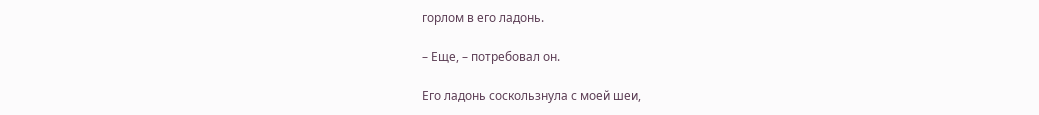горлом в его ладонь.

– Еще, – потребовал он.

Его ладонь соскользнула с моей шеи,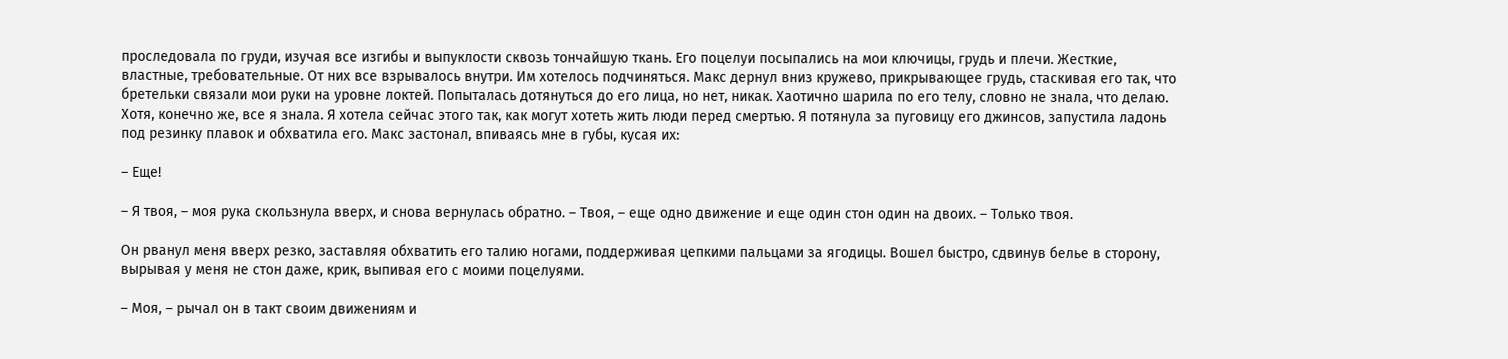проследовала по груди, изучая все изгибы и выпуклости сквозь тончайшую ткань. Его поцелуи посыпались на мои ключицы, грудь и плечи. Жесткие, властные, требовательные. От них все взрывалось внутри. Им хотелось подчиняться. Макс дернул вниз кружево, прикрывающее грудь, стаскивая его так, что бретельки связали мои руки на уровне локтей. Попыталась дотянуться до его лица, но нет, никак. Хаотично шарила по его телу, словно не знала, что делаю. Хотя, конечно же, все я знала. Я хотела сейчас этого так, как могут хотеть жить люди перед смертью. Я потянула за пуговицу его джинсов, запустила ладонь под резинку плавок и обхватила его. Макс застонал, впиваясь мне в губы, кусая их:

– Еще!

– Я твоя, – моя рука скользнула вверх, и снова вернулась обратно. – Твоя, – еще одно движение и еще один стон один на двоих. – Только твоя.

Он рванул меня вверх резко, заставляя обхватить его талию ногами, поддерживая цепкими пальцами за ягодицы. Вошел быстро, сдвинув белье в сторону, вырывая у меня не стон даже, крик, выпивая его с моими поцелуями.

– Моя, – рычал он в такт своим движениям и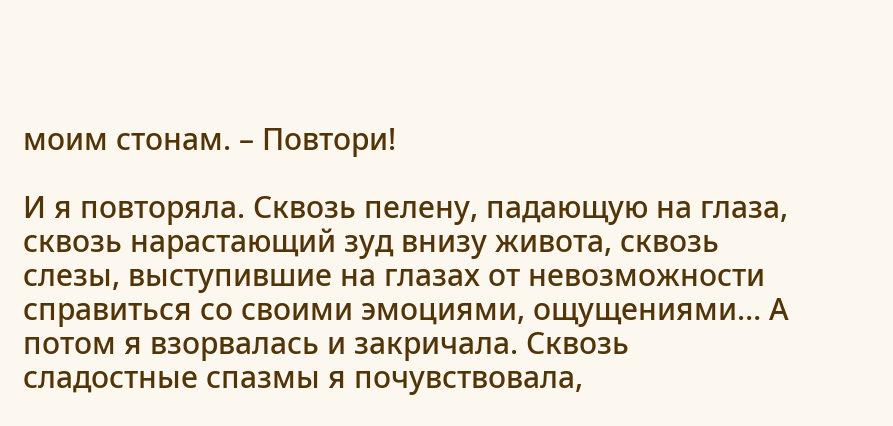моим стонам. – Повтори!

И я повторяла. Сквозь пелену, падающую на глаза, сквозь нарастающий зуд внизу живота, сквозь слезы, выступившие на глазах от невозможности справиться со своими эмоциями, ощущениями… А потом я взорвалась и закричала. Сквозь сладостные спазмы я почувствовала,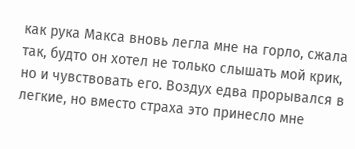как рука Макса вновь легла мне на горло, сжала так, будто он хотел не только слышать мой крик, но и чувствовать его. Воздух едва прорывался в легкие, но вместо страха это принесло мне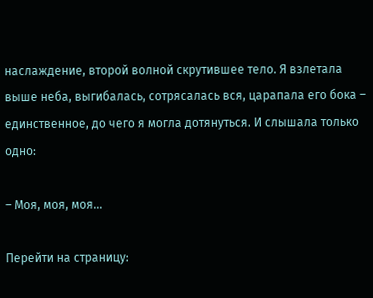наслаждение, второй волной скрутившее тело. Я взлетала выше неба, выгибалась, сотрясалась вся, царапала его бока – единственное, до чего я могла дотянуться. И слышала только одно:

– Моя, моя, моя…

Перейти на страницу: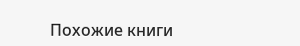Похожие книги